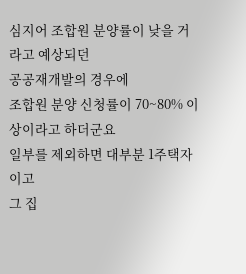심지어 조합원 분양률이 낮을 거라고 예상되던
공공재개발의 경우에
조합원 분양 신청률이 70~80% 이상이라고 하더군요
일부를 제외하면 대부분 1주택자이고
그 집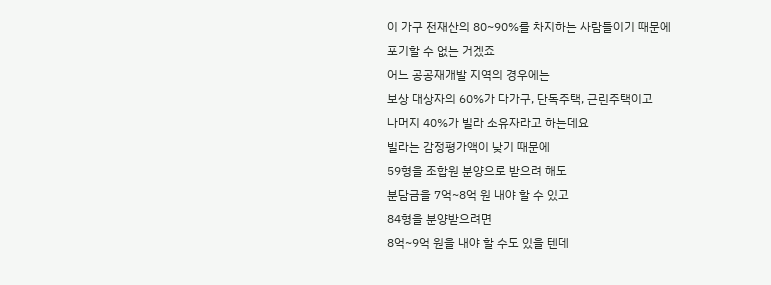이 가구 전재산의 80~90%를 차지하는 사람들이기 때문에
포기할 수 없는 거겠죠
어느 공공재개발 지역의 경우에는
보상 대상자의 60%가 다가구, 단독주택, 근린주택이고
나머지 40%가 빌라 소유자라고 하는데요
빌라는 감정평가액이 낮기 때문에
59형을 조합원 분양으로 받으려 해도
분담금을 7억~8억 원 내야 할 수 있고
84형을 분양받으려면
8억~9억 원을 내야 할 수도 있을 텐데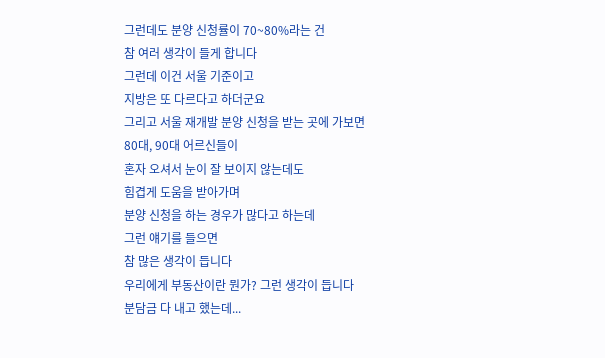그런데도 분양 신청률이 70~80%라는 건
참 여러 생각이 들게 합니다
그런데 이건 서울 기준이고
지방은 또 다르다고 하더군요
그리고 서울 재개발 분양 신청을 받는 곳에 가보면
80대, 90대 어르신들이
혼자 오셔서 눈이 잘 보이지 않는데도
힘겹게 도움을 받아가며
분양 신청을 하는 경우가 많다고 하는데
그런 얘기를 들으면
참 많은 생각이 듭니다
우리에게 부동산이란 뭔가? 그런 생각이 듭니다
분담금 다 내고 했는데...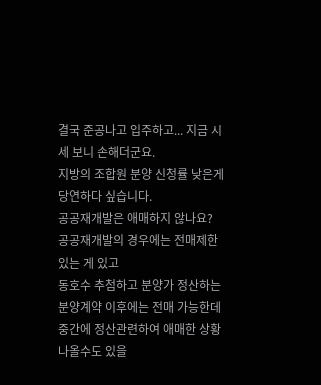결국 준공나고 입주하고... 지금 시세 보니 손해더군요.
지방의 조합원 분양 신청률 낮은게 당연하다 싶습니다.
공공재개발은 애매하지 않나요?
공공재개발의 경우에는 전매제한 있는 게 있고
동호수 추첨하고 분양가 정산하는
분양계약 이후에는 전매 가능한데
중간에 정산관련하여 애매한 상황 나올수도 있을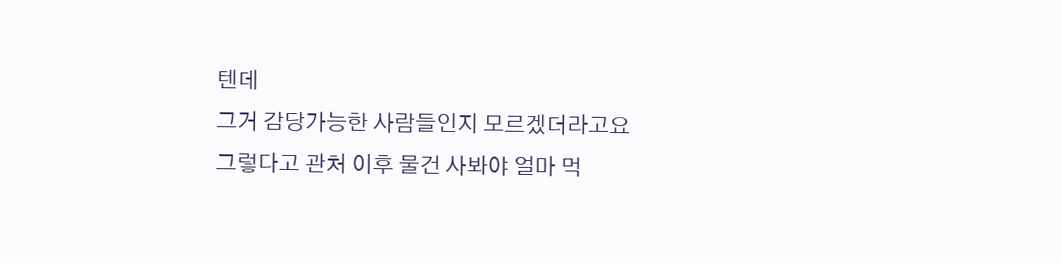텐데
그거 감당가능한 사람들인지 모르겠더라고요
그렇다고 관처 이후 물건 사봐야 얼마 먹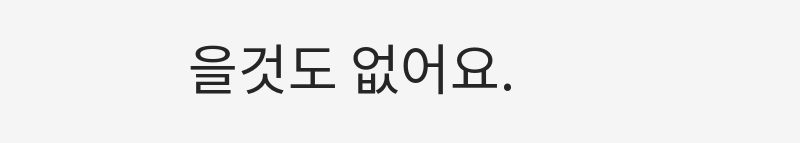을것도 없어요.